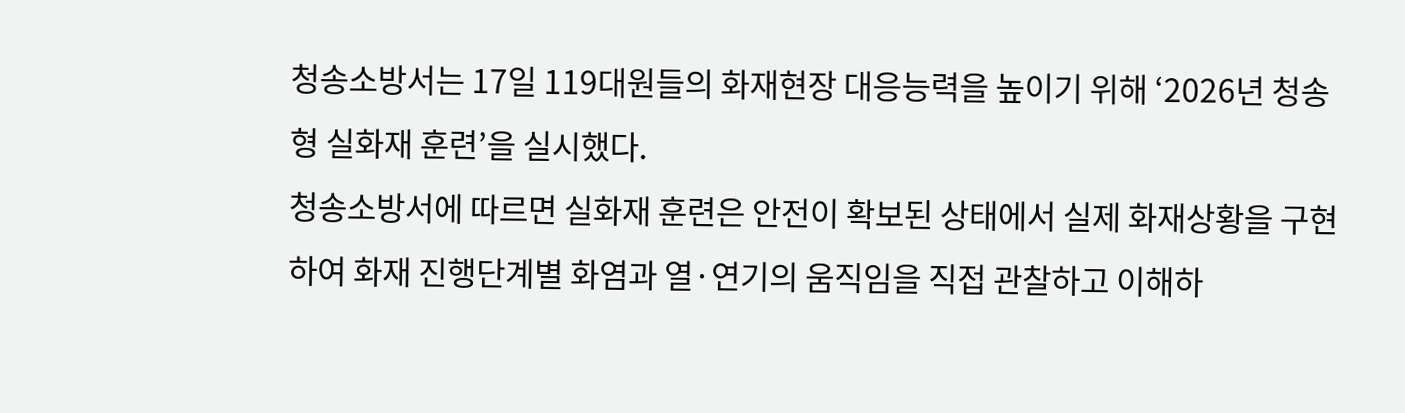청송소방서는 17일 119대원들의 화재현장 대응능력을 높이기 위해 ‘2026년 청송형 실화재 훈련’을 실시했다.
청송소방서에 따르면 실화재 훈련은 안전이 확보된 상태에서 실제 화재상황을 구현하여 화재 진행단계별 화염과 열·연기의 움직임을 직접 관찰하고 이해하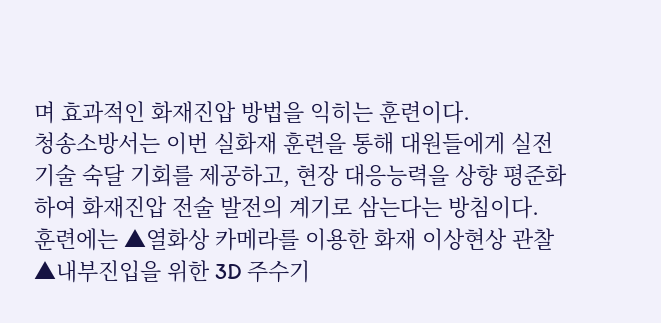며 효과적인 화재진압 방법을 익히는 훈련이다.
청송소방서는 이번 실화재 훈련을 통해 대원들에게 실전기술 숙달 기회를 제공하고, 현장 대응능력을 상향 평준화하여 화재진압 전술 발전의 계기로 삼는다는 방침이다.
훈련에는 ▲열화상 카메라를 이용한 화재 이상현상 관찰 ▲내부진입을 위한 3D 주수기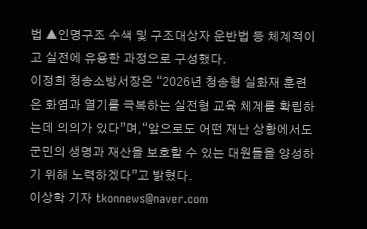법 ▲인명구조 수색 및 구조대상자 운반법 등 체계적이고 실전에 유용한 과정으로 구성했다.
이정희 청송소방서장은 “2026년 청송형 실화재 훈련은 화염과 열기를 극복하는 실전형 교육 체계를 확립하는데 의의가 있다”며,“앞으로도 어떤 재난 상황에서도 군민의 생명과 재산을 보호할 수 있는 대원들을 양성하기 위해 노력하겠다”고 밝혔다.
이상학 기자 tkonnews@naver.com